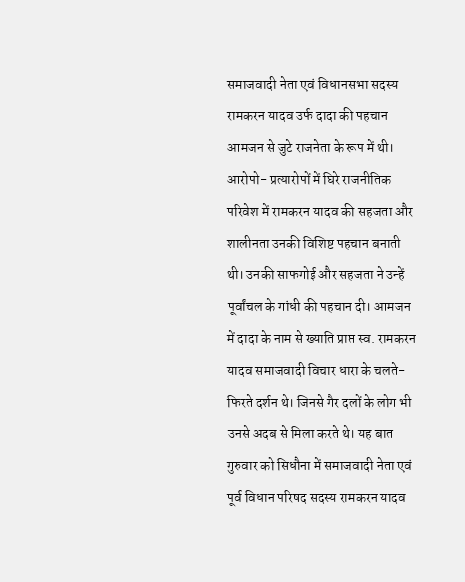समाजवादी नेता एवं विधानसभा सदस्य रामकरन यादव उर्फ दादा की पहचान आमजन से जुटे राजनेता के रूप में थी। आरोपो- प्रत्यारोपों में घिरे राजनीतिक परिवेश में रामकरन यादव की सहजता और शालीनता उनकी विशिष्ट पहचान बनाती थी। उनकी साफगोई और सहजता ने उन्हें पूर्वांचल के गांधी की पहचान दी। आमजन में दादा के नाम से ख्याति प्राप्त स्व. रामकरन यादव समाजवादी विचार धारा के चलते-फिरते दर्शन थे। जिनसे गैर दलों के लोग भी उनसे अदब से मिला करते थे। यह बात गुरुवार को सिधौना में समाजवादी नेता एवं पूर्व विधान परिषद सदस्य रामकरन यादव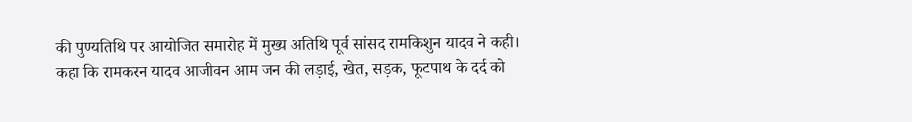की पुण्यतिथि पर आयोजित समारोह में मुख्य अतिथि पूर्व सांसद रामकिशुन यादव ने कही।
कहा कि रामकरन यादव आजीवन आम जन की लड़ाई, खेत, सड़क, फूटपाथ के दर्द को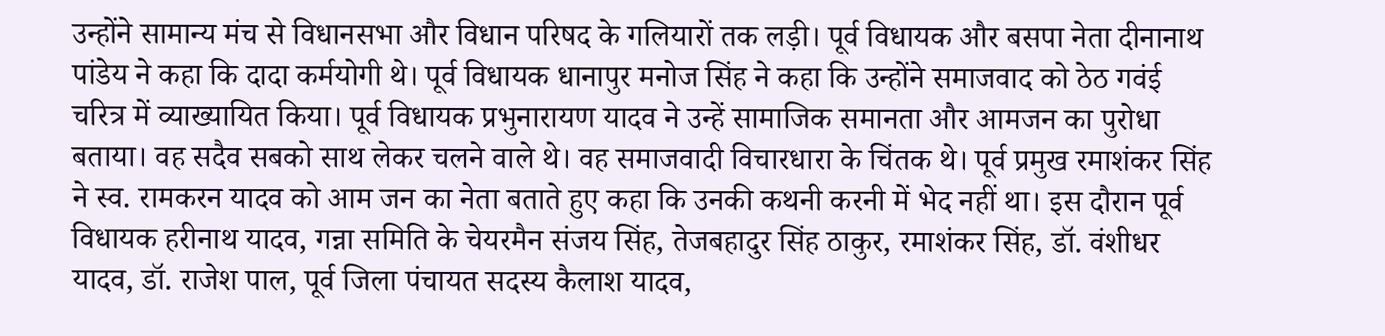उन्होंने सामान्य मंच से विधानसभा और विधान परिषद के गलियारों तक लड़ी। पूर्व विधायक और बसपा नेता दीनानाथ पांडेय ने कहा कि दादा कर्मयोगी थे। पूर्व विधायक धानापुर मनोज सिंह ने कहा कि उन्होंने समाजवाद को ठेठ गवंई चरित्र में व्याख्यायित किया। पूर्व विधायक प्रभुनारायण यादव ने उन्हें सामाजिक समानता और आमजन का पुरोधा बताया। वह सदैव सबको साथ लेकर चलने वाले थे। वह समाजवादी विचारधारा के चिंतक थे। पूर्व प्रमुख रमाशंकर सिंह ने स्व. रामकरन यादव को आम जन का नेता बताते हुए कहा कि उनकी कथनी करनी में भेद नहीं था। इस दौरान पूर्व विधायक हरीनाथ यादव, गन्ना समिति के चेयरमैन संजय सिंह, तेजबहादुर सिंह ठाकुर, रमाशंकर सिंह, डॉ. वंशीधर यादव, डॉ. राजेश पाल, पूर्व जिला पंचायत सदस्य कैलाश यादव,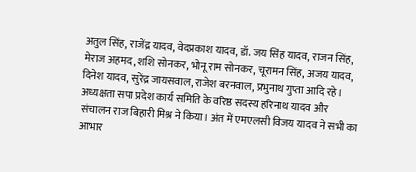अतुल सिंह, राजेंद्र यादव, वेदप्रकाश यादव, डॉ. जय सिंह यादव, राजन सिंह, मेराज अहमद, शशि सोनकर, भोनू राम सोनकर, चूरामन सिंह, अजय यादव, दिनेश यादव, सुरेंद्र जायसवाल, राजेश बरनवाल, प्रभुनाथ गुप्ता आदि रहे। अध्यक्षता सपा प्रदेश कार्य समिति के वरिष्ठ सदस्य हरिनाथ यादव और संचालन राज बिहारी मिश्र ने किया। अंत में एमएलसी विजय यादव ने सभी का आभार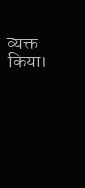व्यक्त किया।